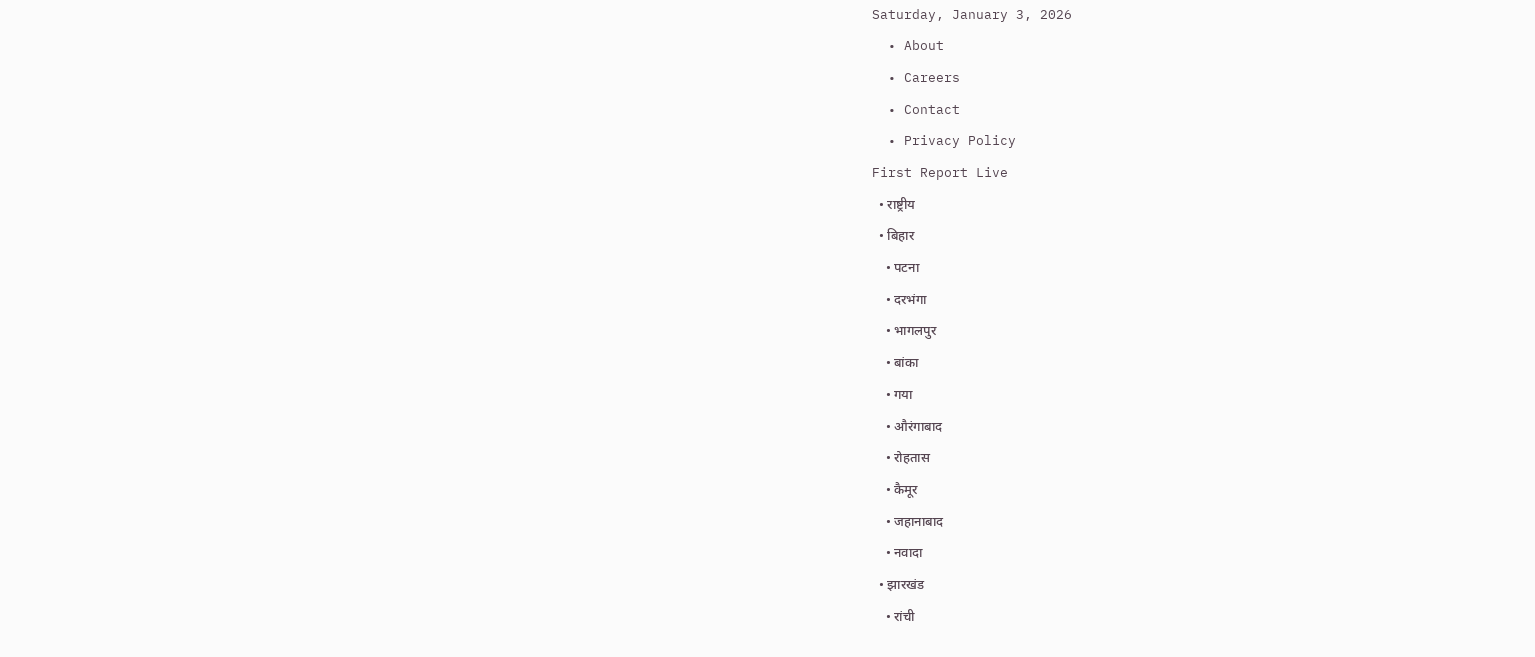Saturday, January 3, 2026
  • About
  • Careers
  • Contact
  • Privacy Policy
First Report Live
  • राष्ट्रीय
  • बिहार
    • पटना
    • दरभंगा
    • भागलपुर
    • बांका
    • गया
    • औरंगाबाद
    • रोहतास
    • कैमूर
    • जहानाबाद
    • नवादा
  • झारखंड
    • रांची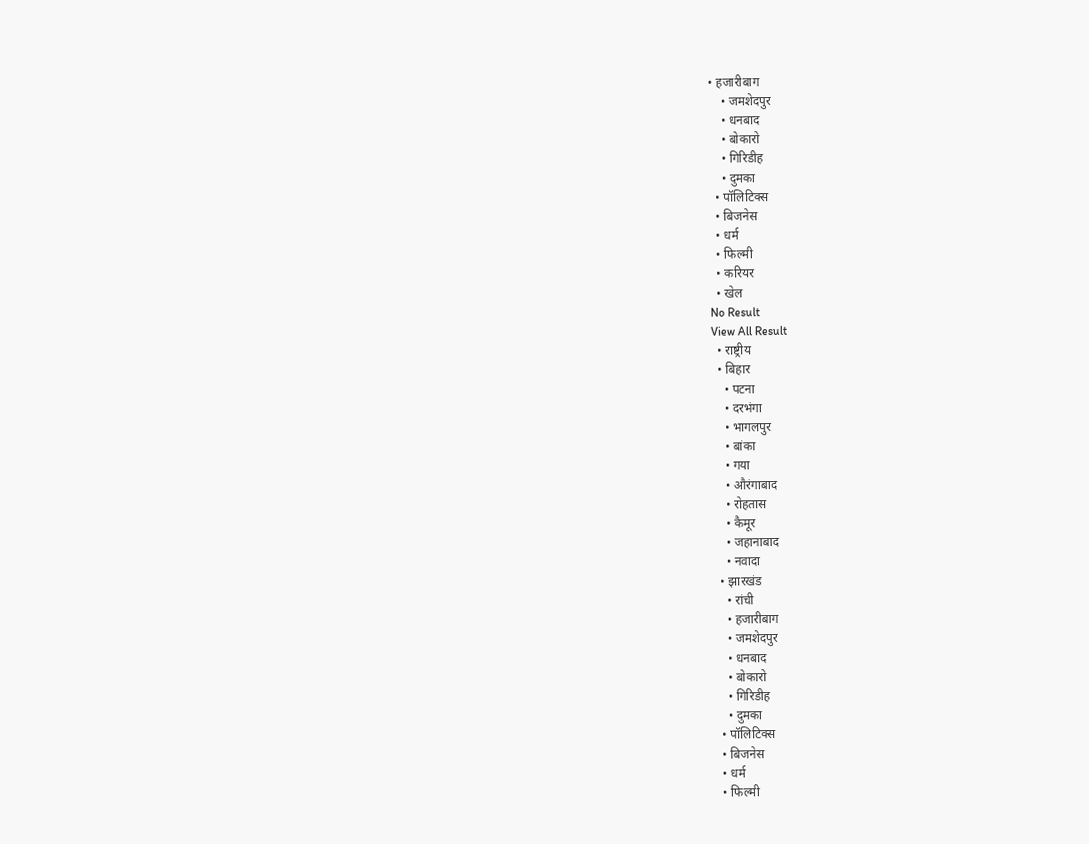• हजारीबाग
    • जमशेदपुर
    • धनबाद
    • बोकारो
    • गिरिडीह
    • दुमका
  • पॉलिटिक्स
  • बिजनेस
  • धर्म
  • फिल्मी
  • करियर
  • खेल
No Result
View All Result
  • राष्ट्रीय
  • बिहार
    • पटना
    • दरभंगा
    • भागलपुर
    • बांका
    • गया
    • औरंगाबाद
    • रोहतास
    • कैमूर
    • जहानाबाद
    • नवादा
  • झारखंड
    • रांची
    • हजारीबाग
    • जमशेदपुर
    • धनबाद
    • बोकारो
    • गिरिडीह
    • दुमका
  • पॉलिटिक्स
  • बिजनेस
  • धर्म
  • फिल्मी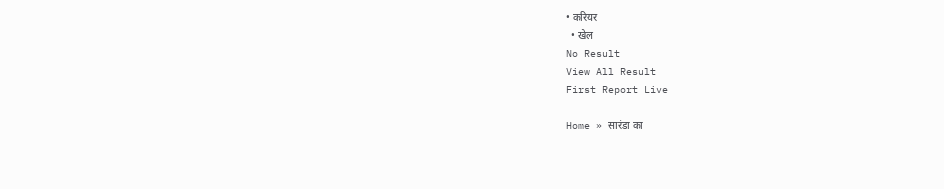• करियर
  • खेल
No Result
View All Result
First Report Live

Home » सारंडा का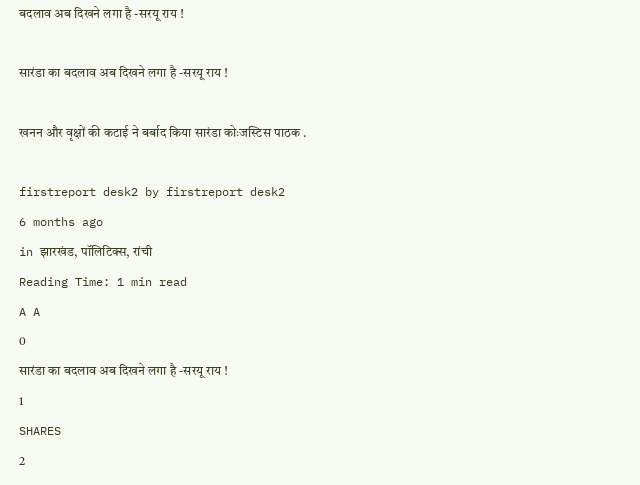बदलाव अब दिखने लगा है -सरयू राय !

सारंडा का बदलाव अब दिखने लगा है -सरयू राय !

खनन और वृक्षों की कटाई ने बर्बाद किया सारंडा कोःजस्टिस पाठक .

firstreport desk2 by firstreport desk2
6 months ago
in झारखंड, पॉलिटिक्स, रांची
Reading Time: 1 min read
A A
0
सारंडा का बदलाव अब दिखने लगा है -सरयू राय !
1
SHARES
2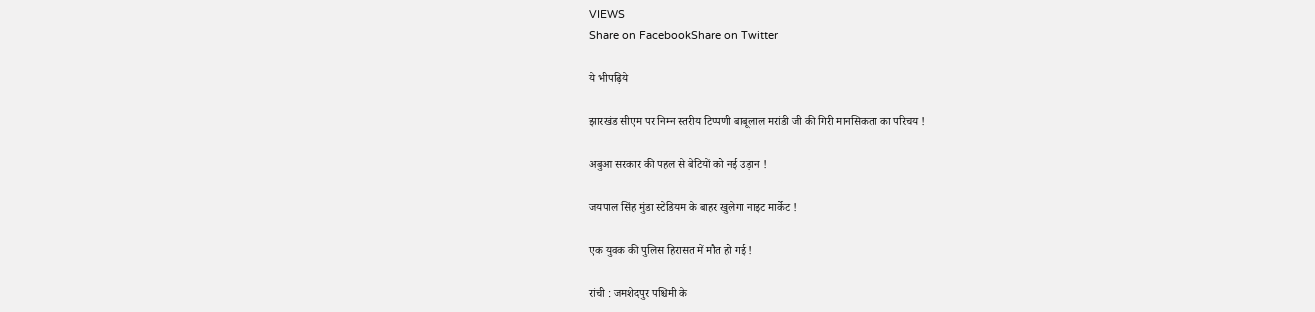VIEWS
Share on FacebookShare on Twitter

ये भीपढ़िये

झारखंड सीएम पर निम्न स्तरीय टिप्पणी बाबूलाल मरांडी जी की गिरी मानसिकता का परिचय !

अबुआ सरकार की पहल से बेटियों को नई उड़ान !

जयपाल सिंह मुंडा स्टेडियम के बाहर खुलेगा नाइट मार्केट !

एक युवक की पुलिस हिरासत में मौत हो गई !

रांची : जमशेदपुर पश्चिमी के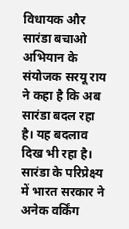विधायक और सारंडा बचाओ अभियान के संयोजक सरयू राय ने कहा है कि अब सारंडा बदल रहा है। यह बदलाव दिख भी रहा है। सारंडा के परिप्रेक्ष्य में भारत सरकार ने अनेक वर्किंग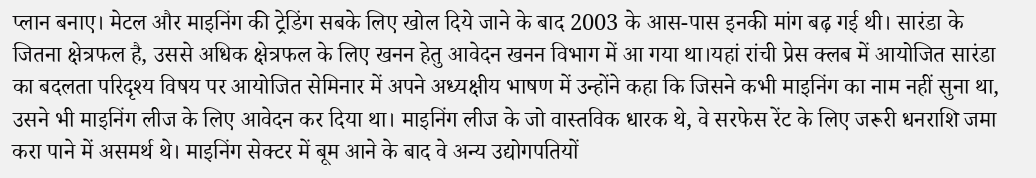प्लान बनाए। मेटल और माइनिंग की ट्रेडिंग सबके लिए खोल दिये जाने के बाद 2003 के आस-पास इनकी मांग बढ़ गई थी। सारंडा के जितना क्षेत्रफल है, उससे अधिक क्षेत्रफल के लिए खनन हेतु आवेदन खनन विभाग में आ गया था।यहां रांची प्रेस क्लब में आयोजित सारंडा का बदलता परिदृश्य विषय पर आयोजित सेमिनार में अपने अध्यक्षीय भाषण में उन्होंने कहा कि जिसने कभी माइनिंग का नाम नहीं सुना था, उसने भी माइनिंग लीज के लिए आवेदन कर दिया था। माइनिंग लीज के जो वास्तविक धारक थे, वे सरफेस रेंट के लिए जरूरी धनराशि जमा करा पाने में असमर्थ थे। माइनिंग सेक्टर में बूम आने के बाद वे अन्य उद्योगपतियों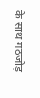के साथ गठजोड़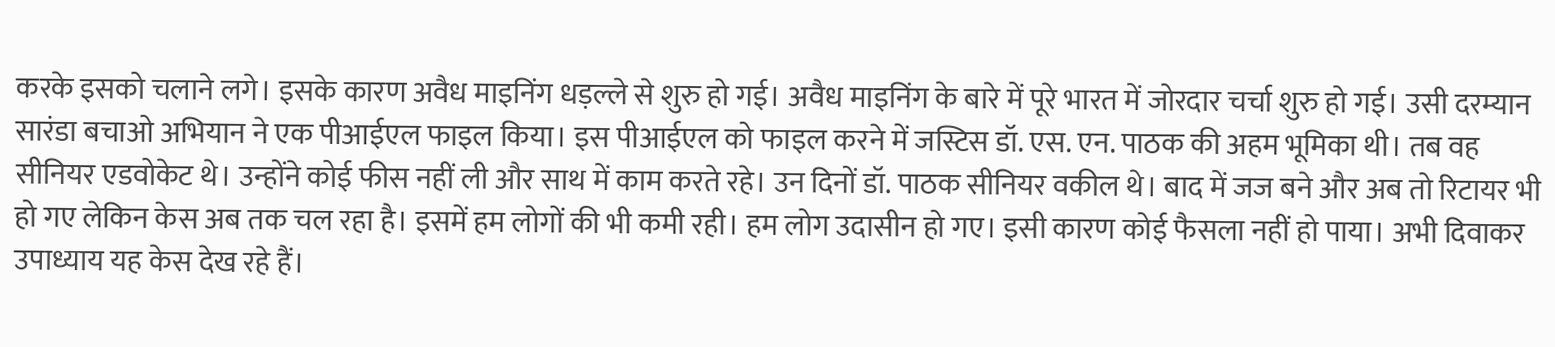करके इसको चलाने लगे। इसके कारण अवैध माइनिंग धड़ल्ले से शुरु हो गई। अवैध माइनिंग के बारे में पूरे भारत में जोरदार चर्चा शुरु हो गई। उसी दरम्यान सारंडा बचाओ अभियान ने एक पीआईएल फाइल किया। इस पीआईएल को फाइल करने में जस्टिस डॉ. एस. एन. पाठक की अहम भूमिका थी। तब वह सीनियर एडवोकेट थे। उन्होंने कोई फीस नहीं ली और साथ में काम करते रहे। उन दिनों डॉ. पाठक सीनियर वकील थे। बाद में जज बने और अब तो रिटायर भी हो गए लेकिन केस अब तक चल रहा है। इसमें हम लोगों की भी कमी रही। हम लोग उदासीन हो गए। इसी कारण कोई फैसला नहीं हो पाया। अभी दिवाकर उपाध्याय यह केस देख रहे हैं।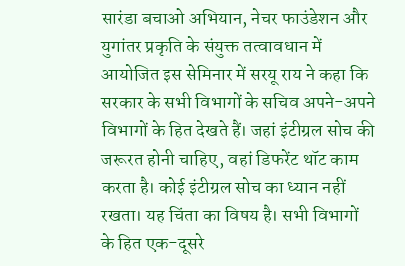सारंडा बचाओ अभियान, नेचर फाउंडेशन और युगांतर प्रकृति के संयुक्त तत्वावधान में आयोजित इस सेमिनार में सरयू राय ने कहा कि सरकार के सभी विभागों के सचिव अपने-अपने विभागों के हित देखते हैं। जहां इंटीग्रल सोच की जरूरत होनी चाहिए, वहां डिफरेंट थॉट काम करता है। कोई इंटीग्रल सोच का ध्यान नहीं रखता। यह चिंता का विषय है। सभी विभागों के हित एक-दूसरे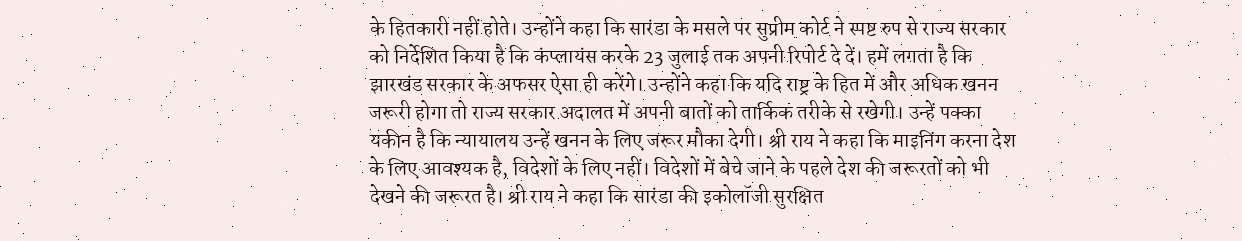के हितकारी नहीं होते। उन्होंने कहा कि सारंडा के मसले पर सुप्रीम कोर्ट ने स्पष्ट रुप से राज्य सरकार को निर्देशित किया है कि कंप्लायंस करके 23 जुलाई तक अपनी रिपोर्ट दे दें। हमें लगता है कि झारखंड सरकार के अफसर ऐसा ही करेंगे। उन्होंने कहा कि यदि राष्ट्र के हित में और अधिक खनन जरूरी होगा तो राज्य सरकार अदालत में अपनी बातों को तार्किक तरीके से रखेगी। उन्हें पक्का यकीन है कि न्यायालय उन्हें खनन के लिए जरूर मौका देगी। श्री राय ने कहा कि माइनिंग करना देश के लिए आवश्यक है, विदेशों के लिए नहीं। विदेशों में बेचे जाने के पहले देश की जरूरतों को भी देखने की जरूरत है। श्री राय ने कहा कि सारंडा की इकोलॉजी सुरक्षित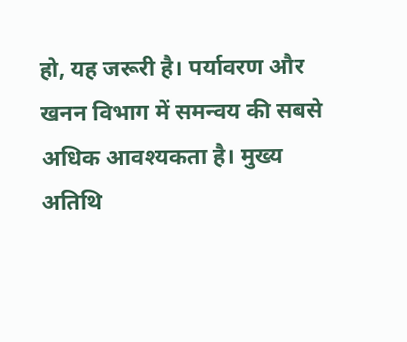हो, यह जरूरी है। पर्यावरण और खनन विभाग में समन्वय की सबसे अधिक आवश्यकता है। मुख्य अतिथि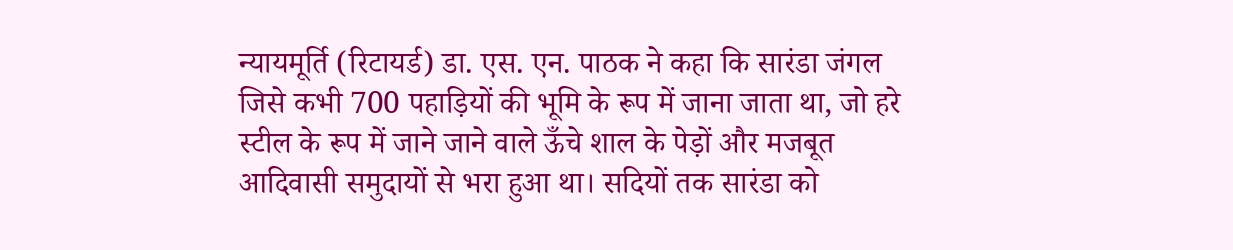न्यायमूर्ति (रिटायर्ड) डा. एस. एन. पाठक ने कहा कि सारंडा जंगल जिसे कभी 700 पहाड़ियों की भूमि के रूप में जाना जाता था, जो हरे स्टील के रूप में जाने जाने वाले ऊँचे शाल के पेड़ों और मजबूत आदिवासी समुदायों से भरा हुआ था। सदियों तक सारंडा को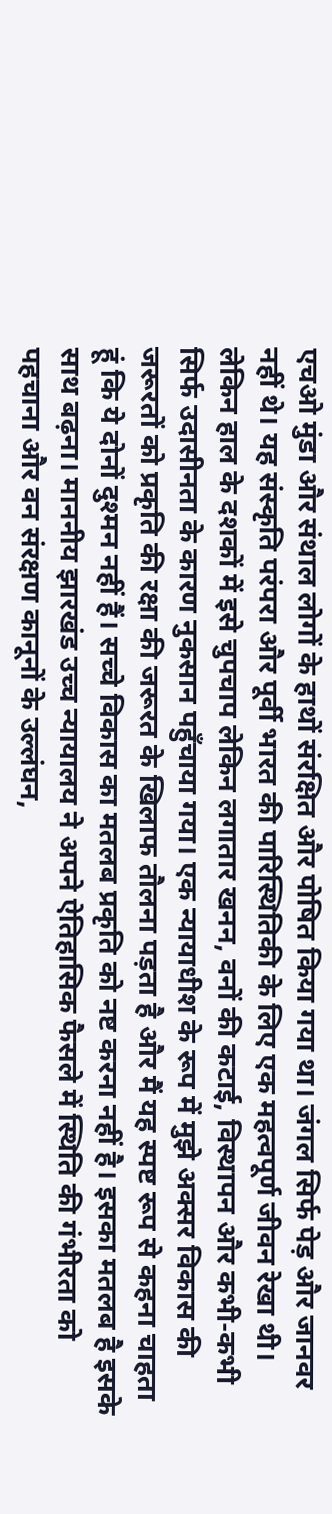एचओ मुंडा और संथाल लोगों के हाथों संरक्षित और पोषित किया गया था। जंगल सिर्फ पेड़ और जानवर नहीं थे। यह संस्कृति परंपरा और पूर्वी भारत की पारिस्थितिकी के लिए एक महत्वपूर्ण जीवन रेखा थी। लेकिन हाल के दशकों में इसे चुपचाप लेकिन लगातार खनन, वनों की कटाई, विस्थापन और कभी-कभी सिर्फ उदासीनता के कारण नुकसान पहुँचाया गया। एक न्यायाधीश के रूप में मुझे अक्सर विकास की जरूरतों को प्रकृति की रक्षा की जरूरत के खिलाफ तौलना पड़ता है और मैं यह स्पष्ट रूप से कहना चाहता हूं कि ये दोनों दुश्मन नहीं हैं। सच्चे विकास का मतलब प्रकृति को नष्ट करना नहीं है। इसका मतलब है इसके साथ बढ़ना। माननीय झारखंड उच्च न्यायालय ने अपने ऐतिहासिक फैसले में स्थिति की गंभीरता को पहचाना और वन संरक्षण कानूनों के उल्लंघन,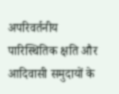अपरिवर्तनीय पारिस्थितिक क्षति और आदिवासी समुदायों के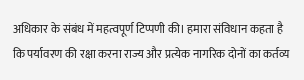अधिकार के संबंध में महत्वपूर्ण टिप्पणी की। हमारा संविधान कहता है कि पर्यावरण की रक्षा करना राज्य और प्रत्येक नागरिक दोनों का कर्तव्य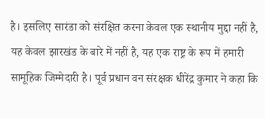है। इसलिए सारंडा को संरक्षित करना केवल एक स्थानीय मुद्दा नहीं है, यह केवल झारखंड के बारे में नहीं है, यह एक राष्ट्र के रूप में हमारी सामूहिक जिम्मेदारी है। पूर्व प्रधान वन संरक्षक धीरेंद्र कुमार ने कहा कि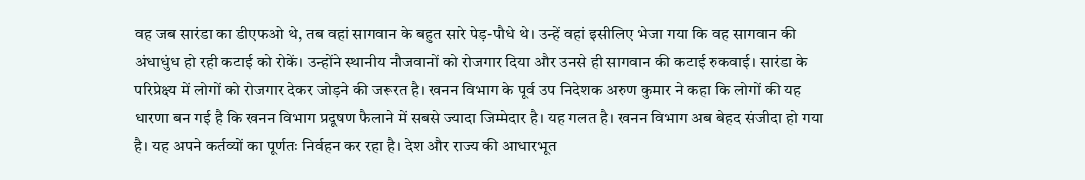वह जब सारंडा का डीएफओ थे, तब वहां सागवान के बहुत सारे पेड़-पौधे थे। उन्हें वहां इसीलिए भेजा गया कि वह सागवान की अंधाधुंध हो रही कटाई को रोकें। उन्होंने स्थानीय नौजवानों को रोजगार दिया और उनसे ही सागवान की कटाई रुकवाई। सारंडा के परिप्रेक्ष्य में लोगों को रोजगार देकर जोड़ने की जरूरत है। खनन विभाग के पूर्व उप निदेशक अरुण कुमार ने कहा कि लोगों की यह धारणा बन गई है कि खनन विभाग प्रदूषण फैलाने में सबसे ज्यादा जिम्मेदार है। यह गलत है। खनन विभाग अब बेहद संजीदा हो गया है। यह अपने कर्तव्यों का पूर्णतः निर्वहन कर रहा है। देश और राज्य की आधारभूत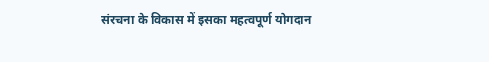संरचना के विकास में इसका महत्वपूर्ण योगदान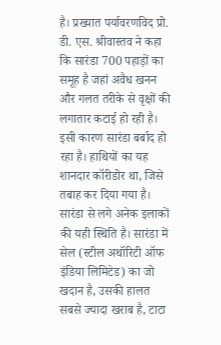है। प्रख्यात पर्यावरणविद प्रो. डी. एस. श्रीवास्तव ने कहा कि सारंडा 700 पहाड़ों का समूह है जहां अवैध खनन और गलत तरीके से वृक्षों की लगातार कटाई हो रही है। इसी कारण सारंडा बर्बाद हो रहा है। हाथियों का यह शानदार कॉरीडोर था, जिसे तबाह कर दिया गया है। सारंडा से लगे अनेक इलाकों की यही स्थिति है। सारंडा में सेल (स्टील अथॉरिटी ऑफ इंडिया लिमिटेड) का जो खदान है, उसकी हालत सबसे ज्यादा खराब है, टाटा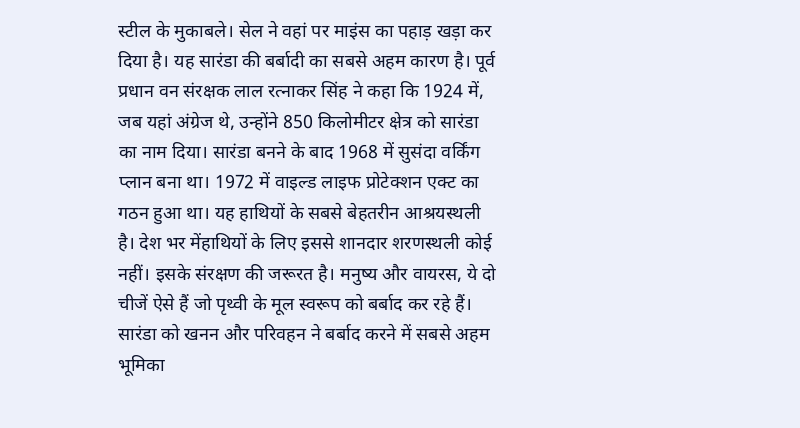स्टील के मुकाबले। सेल ने वहां पर माइंस का पहाड़ खड़ा कर दिया है। यह सारंडा की बर्बादी का सबसे अहम कारण है। पूर्व प्रधान वन संरक्षक लाल रत्नाकर सिंह ने कहा कि 1924 में, जब यहां अंग्रेज थे, उन्होंने 850 किलोमीटर क्षेत्र को सारंडा का नाम दिया। सारंडा बनने के बाद 1968 में सुसंदा वर्किंग प्लान बना था। 1972 में वाइल्ड लाइफ प्रोटेक्शन एक्ट का गठन हुआ था। यह हाथियों के सबसे बेहतरीन आश्रयस्थली है। देश भर मेंहाथियों के लिए इससे शानदार शरणस्थली कोई नहीं। इसके संरक्षण की जरूरत है। मनुष्य और वायरस, ये दो चीजें ऐसे हैं जो पृथ्वी के मूल स्वरूप को बर्बाद कर रहे हैं। सारंडा को खनन और परिवहन ने बर्बाद करने में सबसे अहम भूमिका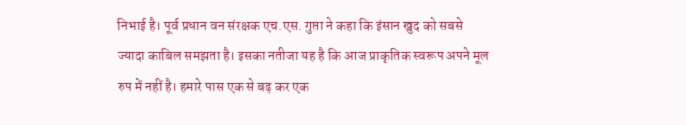निभाई है। पूर्व प्रधान वन संरक्षक एच.एस. गुप्ता ने कहा कि इंसान खुद को सबसे ज्यादा काबिल समझता है। इसका नतीजा यह है कि आज प्राकृतिक स्वरूप अपने मूल रुप में नहीं है। हमारे पास एक से बढ़ कर एक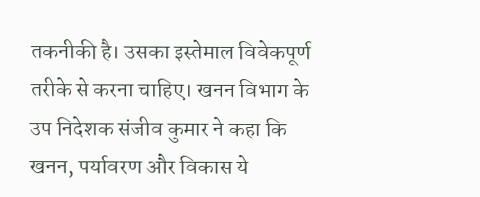तकनीकी है। उसका इस्तेमाल विवेकपूर्ण तरीके से करना चाहिए। खनन विभाग के उप निदेशक संजीव कुमार ने कहा कि खनन, पर्यावरण और विकास ये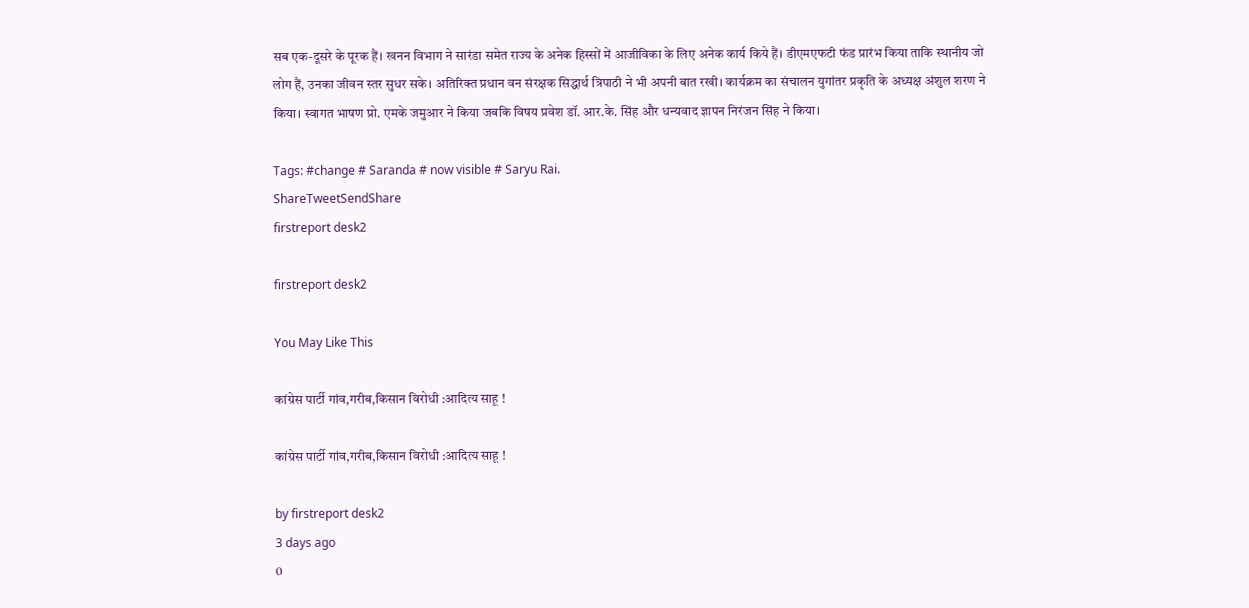सब एक-दूसरे के पूरक हैं। खनन विभाग ने सारंडा समेत राज्य के अनेक हिस्सों में आजीविका के लिए अनेक कार्य किये हैं। डीएमएफटी फंड प्रारंभ किया ताकि स्थानीय जो लोग हैं, उनका जीवन स्तर सुधर सके। अतिरिक्त प्रधान वन संरक्षक सिद्धार्थ त्रिपाठी ने भी अपनी बात रखी। कार्यक्रम का संचालन युगांतर प्रकृति के अध्यक्ष अंशुल शरण ने किया। स्वागत भाषण प्रो. एमके जमुआर ने किया जबकि विषय प्रवेश डॉ. आर.के. सिंह और धन्यवाद ज्ञापन निरंजन सिंह ने किया।

Tags: #change # Saranda # now visible # Saryu Rai.
ShareTweetSendShare
firstreport desk2

firstreport desk2

You May Like This

कांग्रेस पार्टी गांव,गरीब,किसान विरोधी :आदित्य साहू !

कांग्रेस पार्टी गांव,गरीब,किसान विरोधी :आदित्य साहू !

by firstreport desk2
3 days ago
0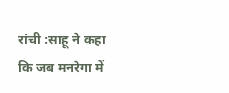रांची :साहू ने कहा कि जब मनरेगा में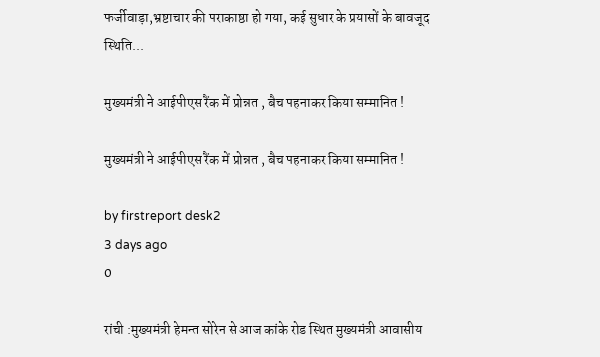फर्जीवाड़ा,भ्रष्टाचार की पराकाष्ठा हो गया, कई सुधार के प्रयासों के बावजूद स्थिति...

मुख्यमंत्री ने आईपीएस रैंक में प्रोन्नत , बैच पहनाकर किया सम्मानित !

मुख्यमंत्री ने आईपीएस रैंक में प्रोन्नत , बैच पहनाकर किया सम्मानित !

by firstreport desk2
3 days ago
0

रांची :मुख्यमंत्री हेमन्त सोरेन से आज कांके रोड स्थित मुख्यमंत्री आवासीय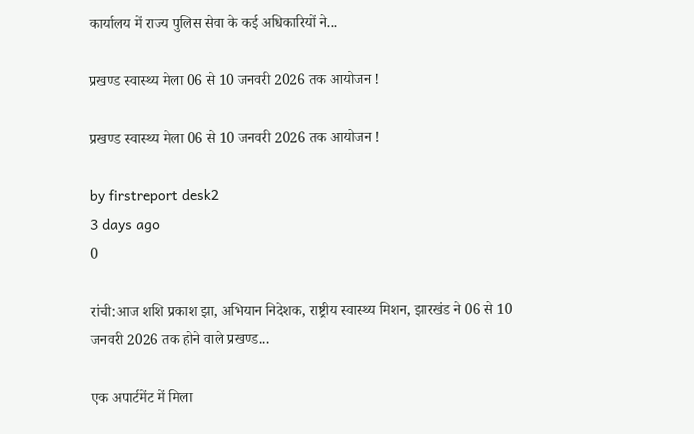कार्यालय में राज्य पुलिस सेवा के कई अधिकारियों ने...

प्रखण्ड स्वास्थ्य मेला 06 से 10 जनवरी 2026 तक आयोजन !

प्रखण्ड स्वास्थ्य मेला 06 से 10 जनवरी 2026 तक आयोजन !

by firstreport desk2
3 days ago
0

रांची:आज शशि प्रकाश झा, अभियान निदेशक, राष्ट्रीय स्वास्थ्य मिशन, झारखंड ने 06 से 10 जनवरी 2026 तक होने वाले प्रखण्ड...

एक अपार्टमेंट में मिला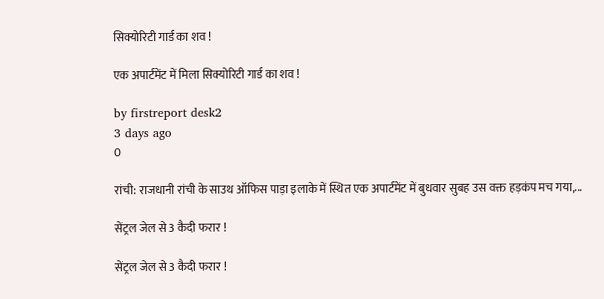सिक्योरिटी गार्ड का शव !

एक अपार्टमेंट में मिला सिक्योरिटी गार्ड का शव !

by firstreport desk2
3 days ago
0

रांची: राजधानी रांची के साउथ ऑफिस पाड़ा इलाके में स्थित एक अपार्टमेंट में बुधवार सुबह उस वक्त हड़कंप मच गया,...

सेंट्रल जेल से 3 कैदी फरार !

सेंट्रल जेल से 3 कैदी फरार !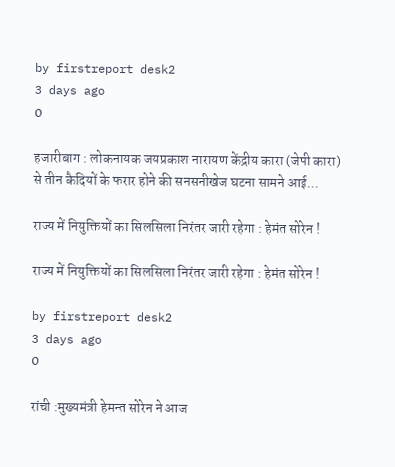by firstreport desk2
3 days ago
0

हजारीबाग : लोकनायक जयप्रकाश नारायण केंद्रीय कारा (जेपी कारा) से तीन कैदियों के फरार होने की सनसनीखेज घटना सामने आई...

राज्य में नियुक्तियों का सिलसिला निरंतर जारी रहेगा : हेमंत सोरेन !

राज्य में नियुक्तियों का सिलसिला निरंतर जारी रहेगा : हेमंत सोरेन !

by firstreport desk2
3 days ago
0

रांची :मुख्यमंत्री हेमन्त सोरेन ने आज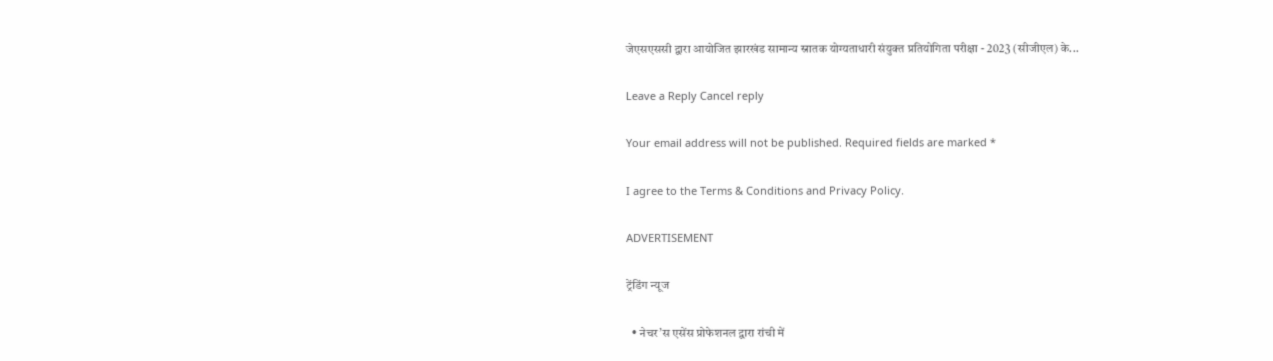जेएसएससी द्वारा आयोजित झारखंड सामान्य स्नातक योग्यताधारी संयुक्त प्रतियोगिता परीक्षा - 2023 (सीजीएल) के...

Leave a Reply Cancel reply

Your email address will not be published. Required fields are marked *

I agree to the Terms & Conditions and Privacy Policy.

ADVERTISEMENT

ट्रेंडिंग न्यूज

  • नेचर’स एसेंस प्रोफेशनल द्वारा रांची में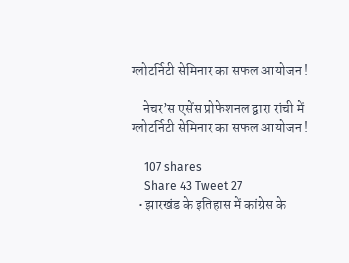ग्लोटर्निटी सेमिनार का सफल आयोजन !

    नेचर’स एसेंस प्रोफेशनल द्वारा रांची में ग्लोटर्निटी सेमिनार का सफल आयोजन !

    107 shares
    Share 43 Tweet 27
  • झारखंड के इतिहास में कांग्रेस के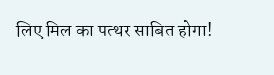लिए मिल का पत्थर साबित होगा!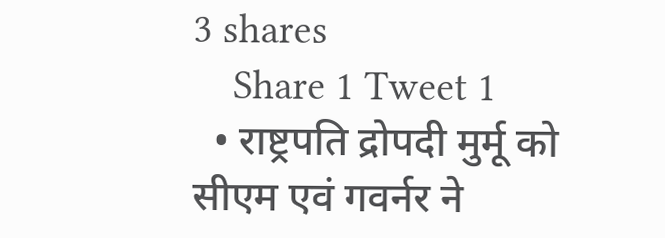3 shares
    Share 1 Tweet 1
  • राष्ट्रपति द्रोपदी मुर्मू को सीएम एवं गवर्नर ने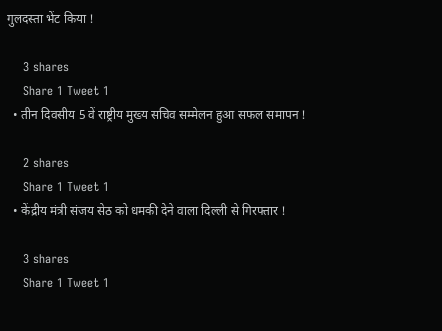गुलदस्ता भेंट किया !

    3 shares
    Share 1 Tweet 1
  • तीन दिवसीय 5 वें राष्ट्रीय मुख्य सचिव सम्मेलन हुआ सफल समापन !

    2 shares
    Share 1 Tweet 1
  • केंद्रीय मंत्री संजय सेठ को धमकी देने वाला दिल्ली से गिरफ्तार !

    3 shares
    Share 1 Tweet 1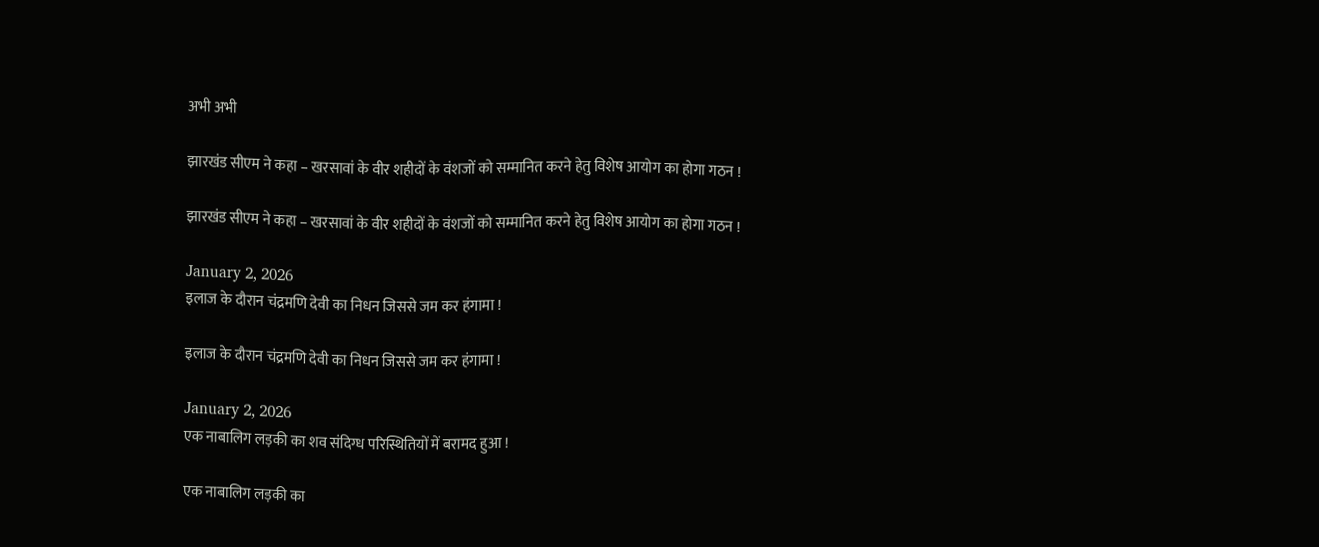अभी अभी

झारखंड सीएम ने कहा – खरसावां के वीर शहीदों के वंशजों को सम्मानित करने हेतु विशेष आयोग का होगा गठन !

झारखंड सीएम ने कहा – खरसावां के वीर शहीदों के वंशजों को सम्मानित करने हेतु विशेष आयोग का होगा गठन !

January 2, 2026
इलाज के दौरान चंद्रमणि देवी का निधन जिससे जम कर हंगामा !

इलाज के दौरान चंद्रमणि देवी का निधन जिससे जम कर हंगामा !

January 2, 2026
एक नाबालिग लड़की का शव संदिग्ध परिस्थितियों में बरामद हुआ !

एक नाबालिग लड़की का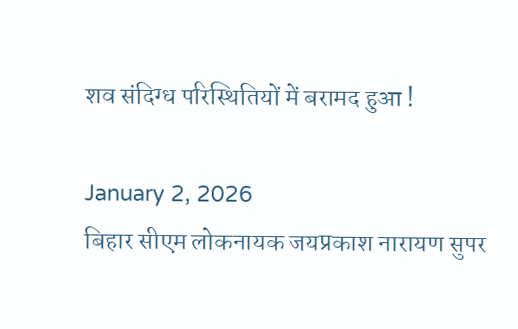शव संदिग्ध परिस्थितियों में बरामद हुआ !

January 2, 2026
बिहार सीएम लोकनायक जयप्रकाश नारायण सुपर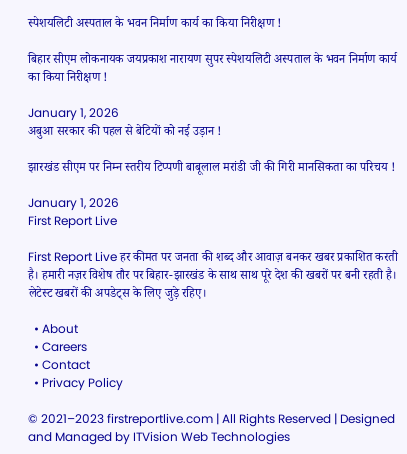स्पेशयलिटी अस्पताल के भवन निर्माण कार्य का किया निरीक्षण !

बिहार सीएम लोकनायक जयप्रकाश नारायण सुपर स्पेशयलिटी अस्पताल के भवन निर्माण कार्य का किया निरीक्षण !

January 1, 2026
अबुआ सरकार की पहल से बेटियों को नई उड़ान !

झारखंड सीएम पर निम्न स्तरीय टिप्पणी बाबूलाल मरांडी जी की गिरी मानसिकता का परिचय !

January 1, 2026
First Report Live

First Report Live हर कीमत पर जनता की शब्द और आवाज़ बनकर खबर प्रकाशित करती है। हमारी नज़र विशेष तौर पर बिहार-झारखंड के साथ साथ पूरे देश की खबरों पर बनी रहती है। लेटेस्ट खबरों की अपडेट्स के लिए जुड़े रहिए।

  • About
  • Careers
  • Contact
  • Privacy Policy

© 2021–2023 firstreportlive.com | All Rights Reserved | Designed and Managed by ITVision Web Technologies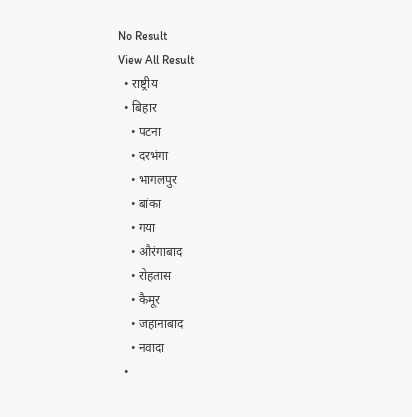No Result
View All Result
  • राष्ट्रीय
  • बिहार
    • पटना
    • दरभंगा
    • भागलपुर
    • बांका
    • गया
    • औरंगाबाद
    • रोहतास
    • कैमूर
    • जहानाबाद
    • नवादा
  •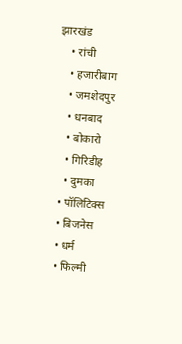झारखंड
    • रांची
    • हजारीबाग
    • जमशेदपुर
    • धनबाद
    • बोकारो
    • गिरिडीह
    • दुमका
  • पॉलिटिक्स
  • बिजनेस
  • धर्म
  • फिल्मी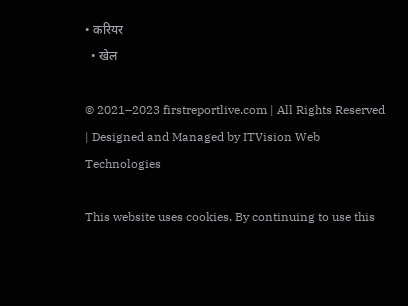• करियर
  • खेल

© 2021–2023 firstreportlive.com | All Rights Reserved | Designed and Managed by ITVision Web Technologies

This website uses cookies. By continuing to use this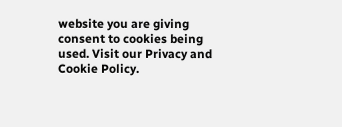website you are giving consent to cookies being used. Visit our Privacy and Cookie Policy.